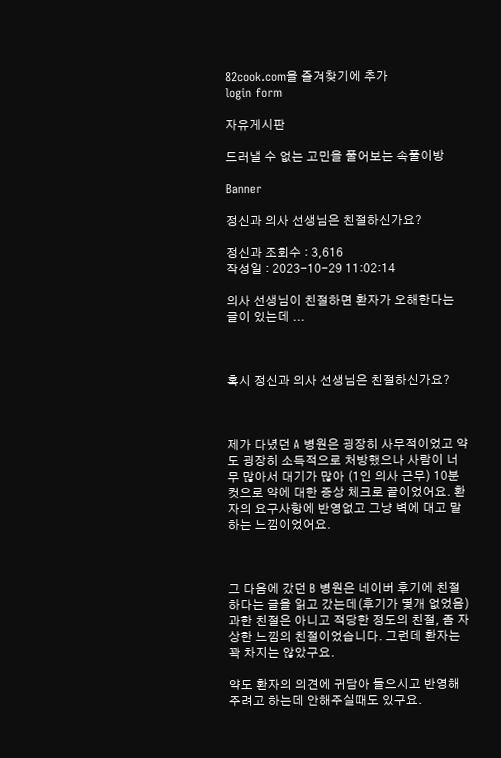82cook.com을 즐겨찾기에 추가
login form

자유게시판

드러낼 수 없는 고민을 풀어보는 속풀이방

Banner

정신과 의사 선생님은 친절하신가요?

정신과 조회수 : 3,616
작성일 : 2023-10-29 11:02:14

의사 선생님이 친절하면 환자가 오해한다는 글이 있는데 ...



혹시 정신과 의사 선생님은 친절하신가요?



제가 다녔던 A 병원은 굉장히 사무적이었고 약도 굉장히 소득적으로 처방했으나 사람이 너무 많아서 대기가 많아 (1인 의사 근무) 10분 컷으로 약에 대한 증상 체크로 끝이었어요. 환자의 요구사항에 반영없고 그냥 벽에 대고 말하는 느낌이었어요.



그 다음에 갔던 B 병원은 네이버 후기에 친절하다는 글을 읽고 갔는데(후기가 몇개 없었음)  과한 친절은 아니고 적당한 정도의 친절, 좀 자상한 느낌의 친절이었습니다. 그런데 환자는 꽉 차지는 않았구요.

약도 환자의 의견에 귀담아 들으시고 반영해주려고 하는데 안해주실때도 있구요.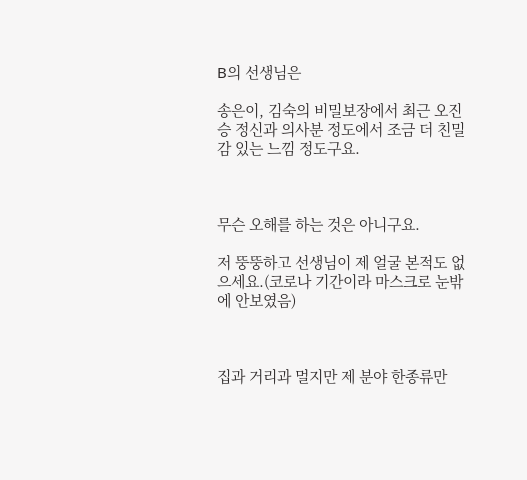B의 선생님은

송은이, 김숙의 비밀보장에서 최근 오진승 정신과 의사분 정도에서 조금 더 친밀감 있는 느낌 정도구요.



무슨 오해를 하는 것은 아니구요.

저 뚱뚱하고 선생님이 제 얼굴 본적도 없으세요.(코로나 기간이라 마스크로 눈밖에 안보였음)



집과 거리과 멀지만 제 분야 한종류만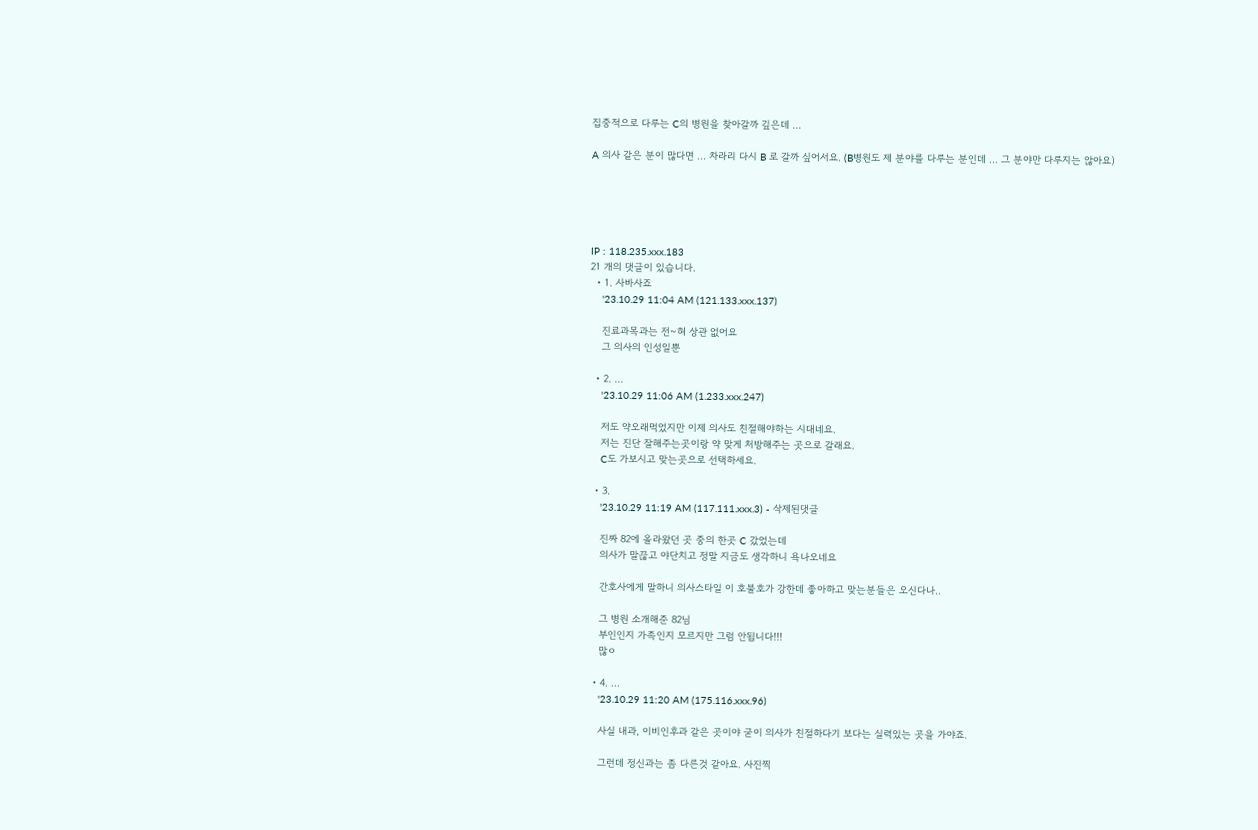집중적으로 다루는 C의 병원을 찾아갈까 깊은데 ...

A 의사 같은 분이 많다면 ... 차라리 다시 B 로 갈까 싶어서요. (B병원도 제 분야를 다루는 분인데 ... 그 분야만 다루지는 않아요)





IP : 118.235.xxx.183
21 개의 댓글이 있습니다.
  • 1. 사바사죠
    '23.10.29 11:04 AM (121.133.xxx.137)

    진료과목과는 전~혀 상관 없어요
    그 의사의 인성일뿐

  • 2. ...
    '23.10.29 11:06 AM (1.233.xxx.247)

    저도 약오래먹었지만 이제 의사도 친절해야하는 시대네요.
    저는 진단 잘해주는곳이랑 약 맞게 처방해주는 곳으로 갈래요.
    C도 가보시고 맞는곳으로 선택하세요.

  • 3.
    '23.10.29 11:19 AM (117.111.xxx.3) - 삭제된댓글

    진짜 82에 올라왔던 곳 중의 한곳 C 갔었는데
    의사가 말끊고 야단치고 정말 지금도 생각하니 욕나오네요

    간호사에게 말하니 의사스타일 이 호불호가 강한데 좋아하고 맞는분들은 오신다나..

    그 병원 소개해준 82님
    부인인지 가족인지 모르지만 그럼 안됩니다!!!
    많ㅇ

  • 4. ...
    '23.10.29 11:20 AM (175.116.xxx.96)

    사실 내과, 이비인후과 같은 곳이야 굳이 의사가 친절하다기 보다는 실력있는 곳을 가야죠.

    그런데 정신과는 좀 다른것 같아요. 사진찍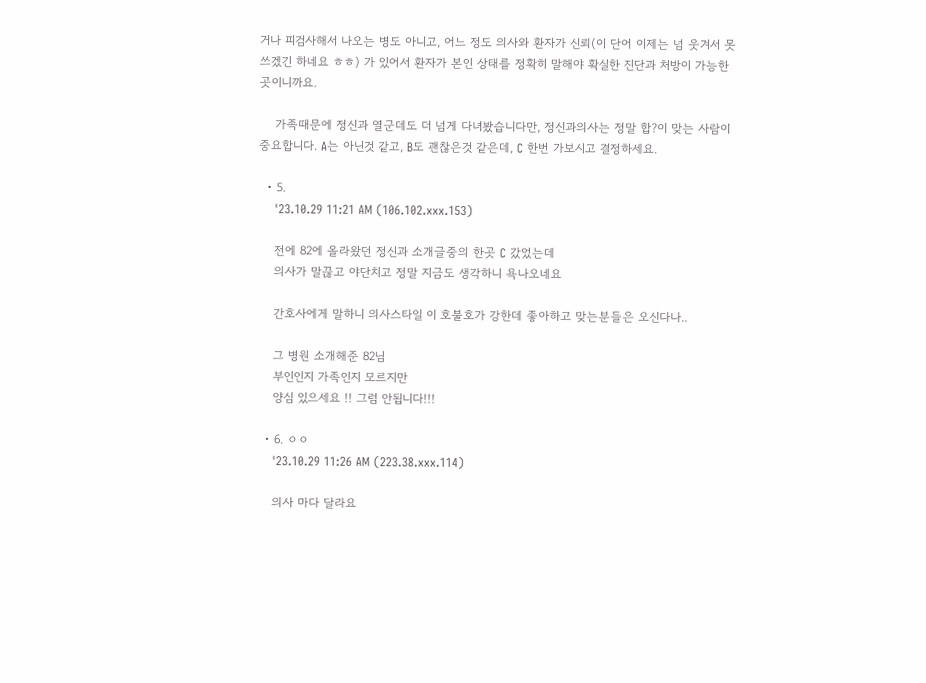거나 피검사해서 나오는 병도 아니고, 어느 정도 의사와 환자가 신뢰(이 단어 이제는 넘 웃겨서 못쓰겠긴 하네요 ㅎㅎ) 가 있어서 환자가 본인 상태를 정확히 말해야 확실한 진단과 처방이 가능한 곳이니까요.

    가족때문에 정신과 열군데도 더 넘게 다녀봤습니다만, 정신과의사는 정말 합?이 맞는 사람이 중요합니다. A는 아닌것 같고, B도 괜찮은것 같은데, C 한번 가보시고 결정하세요.

  • 5.
    '23.10.29 11:21 AM (106.102.xxx.153)

    전에 82에 올라왔던 정신과 소개글중의 한곳 C 갔었는데
    의사가 말끊고 야단치고 정말 지금도 생각하니 욕나오네요

    간호사에게 말하니 의사스타일 이 호불호가 강한데 좋아하고 맞는분들은 오신다나..

    그 병원 소개해준 82님
    부인인지 가족인지 모르지만
    양심 있으세요 !! 그럼 안됩니다!!!

  • 6. ㅇㅇ
    '23.10.29 11:26 AM (223.38.xxx.114)

    의사 마다 달라요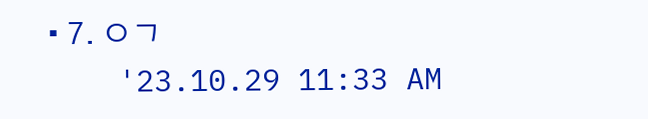• 7. ㅇㄱ
    '23.10.29 11:33 AM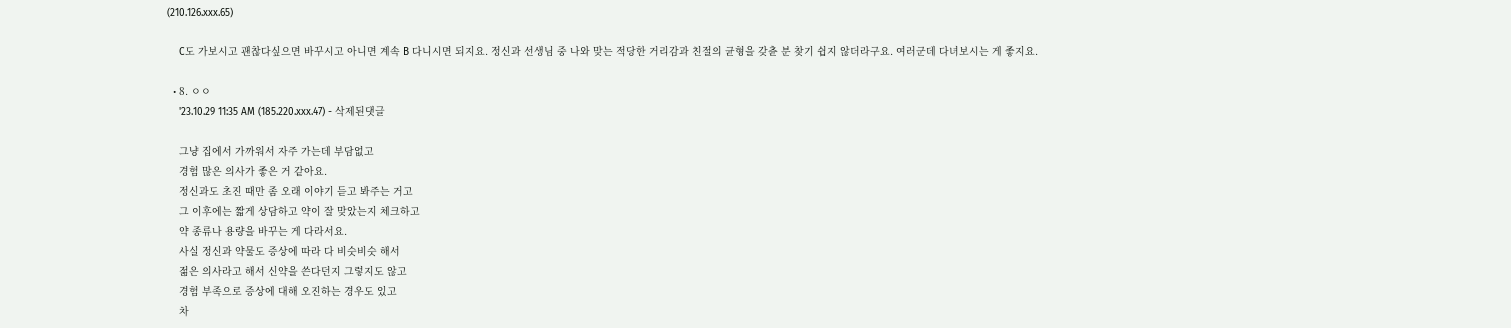(210.126.xxx.65)

    C도 가보시고 괜찮다싶으면 바꾸시고 아니면 계속 B 다니시면 되지요. 정신과 선생님 중 나와 맞는 적당한 거리감과 친절의 균형을 갖츈 분 찾기 쉽지 않더라구요. 여러군데 다녀보시는 게 좋지요.

  • 8. ㅇㅇ
    '23.10.29 11:35 AM (185.220.xxx.47) - 삭제된댓글

    그냥 집에서 가까워서 자주 가는데 부담없고
    경험 많은 의사가 좋은 거 같아요.
    정신과도 초진 때만 좀 오래 이야기 듣고 봐주는 거고
    그 이후에는 짧게 상담하고 약이 잘 맞았는지 체크하고
    약 종류나 용량을 바꾸는 게 다라서요.
    사실 정신과 약물도 증상에 따라 다 비슷비슷 해서
    젊은 의사라고 해서 신약을 쓴다던지 그렇지도 않고
    경험 부족으로 증상에 대해 오진하는 경우도 있고
    차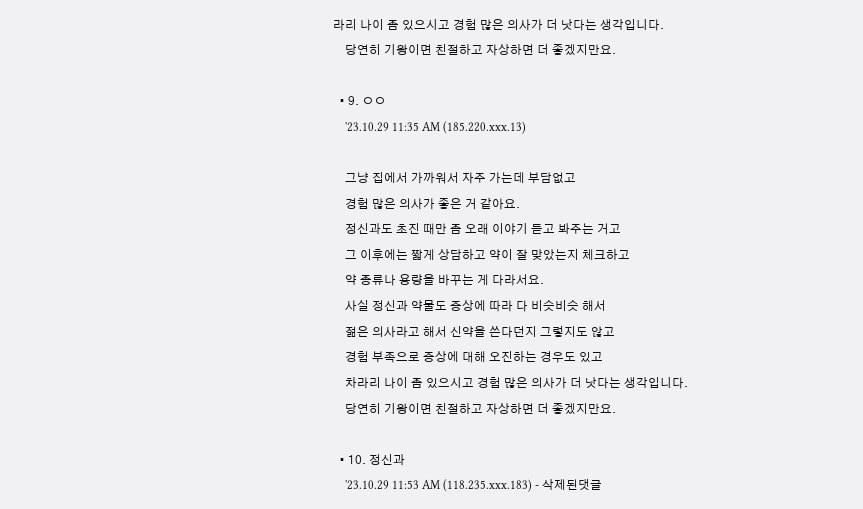라리 나이 좀 있으시고 경험 많은 의사가 더 낫다는 생각입니다.
    당연히 기왕이면 친절하고 자상하면 더 좋겠지만요.

  • 9. ㅇㅇ
    '23.10.29 11:35 AM (185.220.xxx.13)

    그냥 집에서 가까워서 자주 가는데 부담없고
    경험 많은 의사가 좋은 거 같아요.
    정신과도 초진 때만 좀 오래 이야기 듣고 봐주는 거고
    그 이후에는 짧게 상담하고 약이 잘 맞았는지 체크하고
    약 종류나 용량을 바꾸는 게 다라서요.
    사실 정신과 약물도 증상에 따라 다 비슷비슷 해서
    젊은 의사라고 해서 신약을 쓴다던지 그렇지도 않고
    경험 부족으로 증상에 대해 오진하는 경우도 있고
    차라리 나이 좀 있으시고 경험 많은 의사가 더 낫다는 생각입니다.
    당연히 기왕이면 친절하고 자상하면 더 좋겠지만요.

  • 10. 정신과
    '23.10.29 11:53 AM (118.235.xxx.183) - 삭제된댓글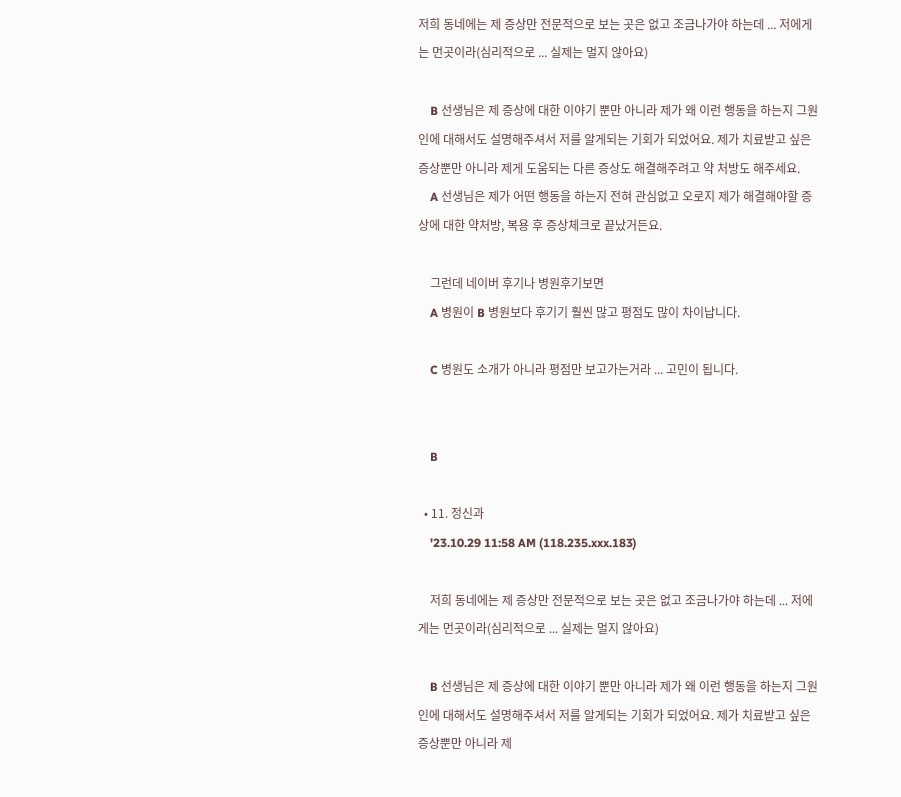저희 동네에는 제 증상만 전문적으로 보는 곳은 없고 조금나가야 하는데 ... 저에게는 먼곳이라(심리적으로 ... 실제는 멀지 않아요)

    B 선생님은 제 증상에 대한 이야기 뿐만 아니라 제가 왜 이런 행동을 하는지 그원인에 대해서도 설명해주셔서 저를 알게되는 기회가 되었어요. 제가 치료받고 싶은 증상뿐만 아니라 제게 도움되는 다른 증상도 해결해주려고 약 처방도 해주세요.
    A 선생님은 제가 어떤 행동을 하는지 전혀 관심없고 오로지 제가 해결해야할 증상에 대한 약처방, 복용 후 증상체크로 끝났거든요.

    그런데 네이버 후기나 병원후기보면
    A 병원이 B 병원보다 후기기 훨씬 많고 평점도 많이 차이납니다.

    C 병원도 소개가 아니라 평점만 보고가는거라 ... 고민이 됩니다.


    B

  • 11. 정신과
    '23.10.29 11:58 AM (118.235.xxx.183)

    저희 동네에는 제 증상만 전문적으로 보는 곳은 없고 조금나가야 하는데 ... 저에게는 먼곳이라(심리적으로 ... 실제는 멀지 않아요)

    B 선생님은 제 증상에 대한 이야기 뿐만 아니라 제가 왜 이런 행동을 하는지 그원인에 대해서도 설명해주셔서 저를 알게되는 기회가 되었어요. 제가 치료받고 싶은 증상뿐만 아니라 제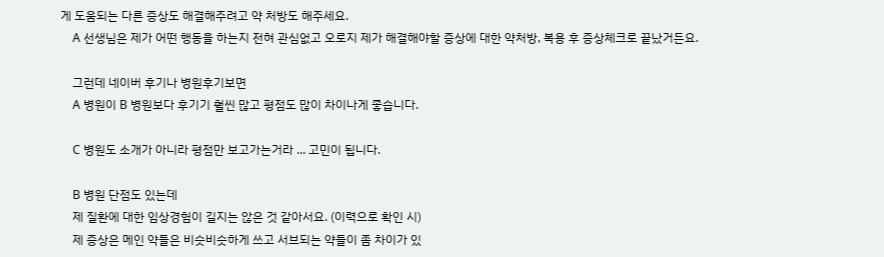게 도움되는 다른 증상도 해결해주려고 약 처방도 해주세요.
    A 선생님은 제가 어떤 행동을 하는지 전혀 관심없고 오로지 제가 해결해야할 증상에 대한 약처방, 복용 후 증상체크로 끝났거든요.

    그런데 네이버 후기나 병원후기보면
    A 병원이 B 병원보다 후기기 훨씬 많고 평점도 많이 차이나게 좋습니다.

    C 병원도 소개가 아니라 평점만 보고가는거라 ... 고민이 됩니다.

    B 병원 단점도 있는데
    제 질환에 대한 임상경험이 길지는 않은 것 같아서요. (이력으로 확인 시)
    제 증상은 메인 약들은 비슷비슷하게 쓰고 서브되는 약들이 좀 차이가 있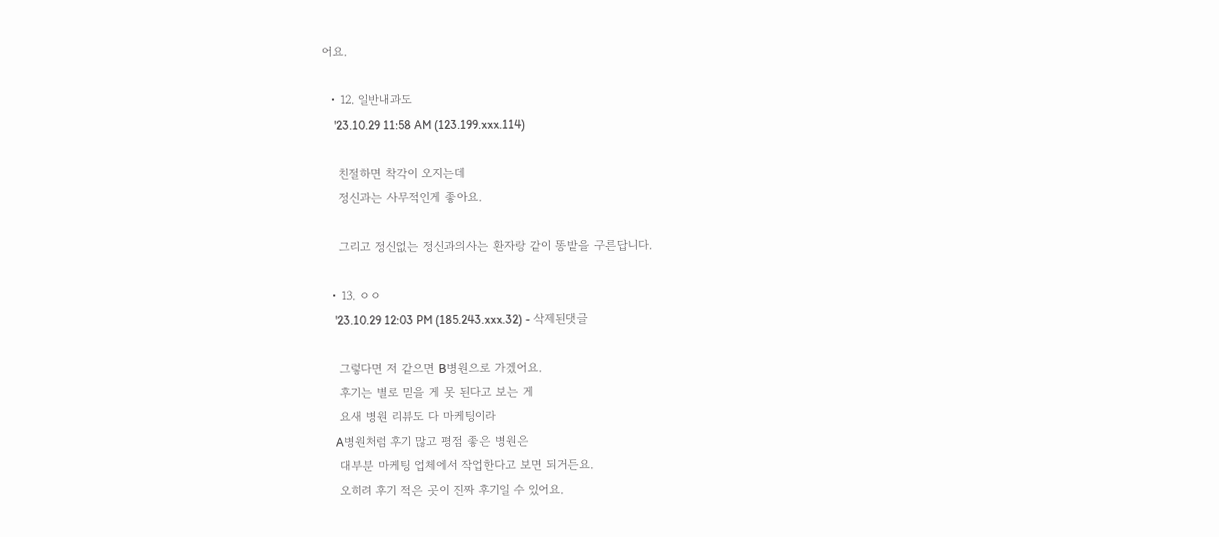어요.

  • 12. 일반내과도
    '23.10.29 11:58 AM (123.199.xxx.114)

    친절하면 착각이 오지는데
    정신과는 사무적인게 좋아요.

    그리고 정신없는 정신과의사는 환자랑 같이 똥밭을 구른답니다.

  • 13. ㅇㅇ
    '23.10.29 12:03 PM (185.243.xxx.32) - 삭제된댓글

    그렇다면 저 같으면 B병원으로 가겠어요.
    후기는 별로 믿을 게 못 된다고 보는 게
    요새 병원 리뷰도 다 마케팅이라
    A병원처럼 후기 많고 평점 좋은 병원은
    대부분 마케팅 업체에서 작업한다고 보면 되거든요.
    오히려 후기 적은 곳이 진짜 후기일 수 있어요.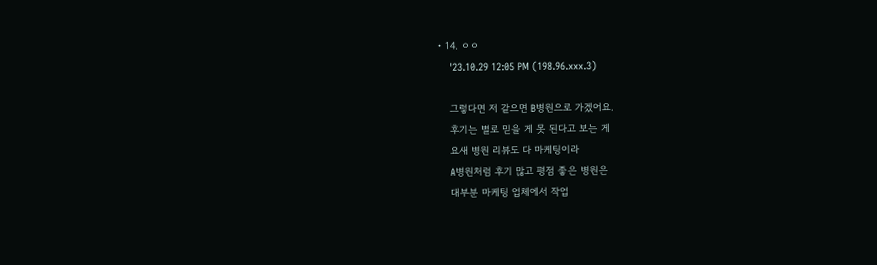• 14. ㅇㅇ
    '23.10.29 12:05 PM (198.96.xxx.3)

    그렇다면 저 같으면 B병원으로 가겠어요.
    후기는 별로 믿을 게 못 된다고 보는 게
    요새 병원 리뷰도 다 마케팅이라
    A병원처럼 후기 많고 평점 좋은 병원은
    대부분 마케팅 업체에서 작업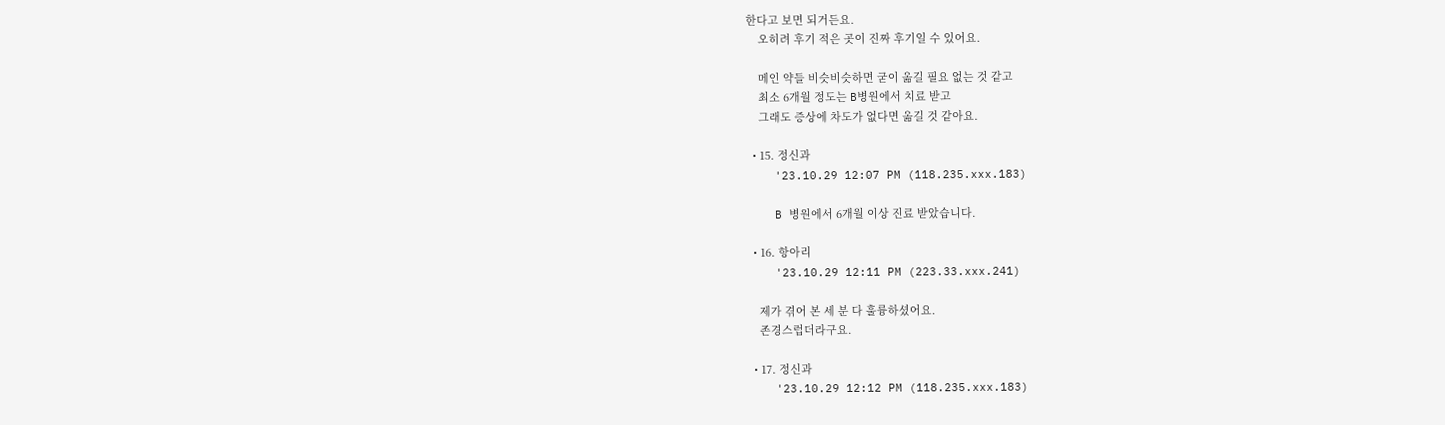한다고 보면 되거든요.
    오히려 후기 적은 곳이 진짜 후기일 수 있어요.

    메인 약들 비슷비슷하면 굳이 옮길 필요 없는 것 같고
    최소 6개월 정도는 B병원에서 치료 받고
    그래도 증상에 차도가 없다면 옮길 것 같아요.

  • 15. 정신과
    '23.10.29 12:07 PM (118.235.xxx.183)

    B 병원에서 6개월 이상 진료 받았습니다.

  • 16. 항아리
    '23.10.29 12:11 PM (223.33.xxx.241)

    제가 겪어 본 세 분 다 훌륭하셨어요.
    존경스럽더라구요.

  • 17. 정신과
    '23.10.29 12:12 PM (118.235.xxx.183)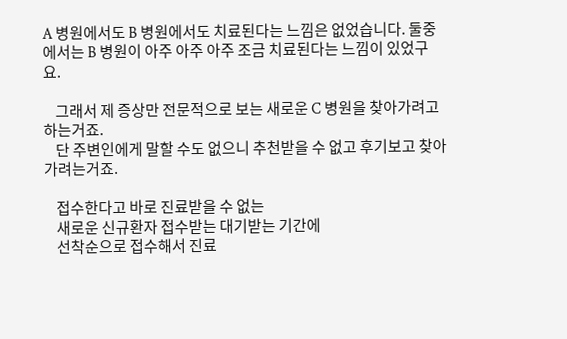A 병원에서도 B 병원에서도 치료된다는 느낌은 없었습니다. 둘중에서는 B 병원이 아주 아주 아주 조금 치료된다는 느낌이 있었구요.

    그래서 제 증상만 전문적으로 보는 새로운 C 병원을 찾아가려고 하는거죠.
    단 주변인에게 말할 수도 없으니 추천받을 수 없고 후기보고 찾아가려는거죠.

    접수한다고 바로 진료받을 수 없는
    새로운 신규환자 접수받는 대기받는 기간에
    선착순으로 접수해서 진료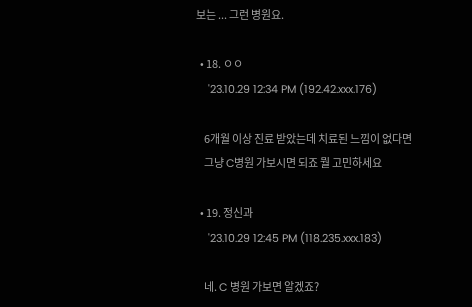보는 ... 그런 병원요.

  • 18. ㅇㅇ
    '23.10.29 12:34 PM (192.42.xxx.176)

    6개월 이상 진료 받았는데 치료된 느낌이 없다면
    그냥 C병원 가보시면 되죠 뭘 고민하세요

  • 19. 정신과
    '23.10.29 12:45 PM (118.235.xxx.183)

    네. C 병원 가보면 알겠죠?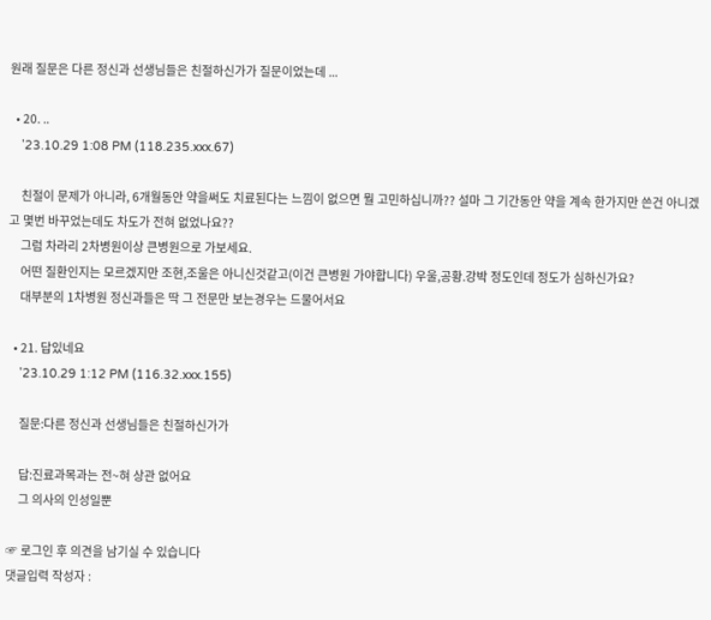원래 질문은 다른 정신과 선생님들은 친절하신가가 질문이었는데 ...

  • 20. ..
    '23.10.29 1:08 PM (118.235.xxx.67)

    친절이 문제가 아니라, 6개월동안 약을써도 치료된다는 느낌이 없으면 뭘 고민하십니까?? 설마 그 기간동안 약을 계속 한가지만 쓴건 아니겠고 몇번 바꾸었는데도 차도가 전혀 없었나요??
    그럼 차라리 2차병원이상 큰병원으로 가보세요.
    어떤 질환인지는 모르겠지만 조현,조울은 아니신것같고(이건 큰병원 가야합니다) 우울,공황.강박 정도인데 정도가 심하신가요?
    대부분의 1차병원 정신과들은 딱 그 전문만 보는경우는 드물어서요

  • 21. 답있네요
    '23.10.29 1:12 PM (116.32.xxx.155)

    질문:다른 정신과 선생님들은 친절하신가가

    답:진료과목과는 전~혀 상관 없어요
    그 의사의 인성일뿐

☞ 로그인 후 의견을 남기실 수 있습니다
댓글입력 작성자 :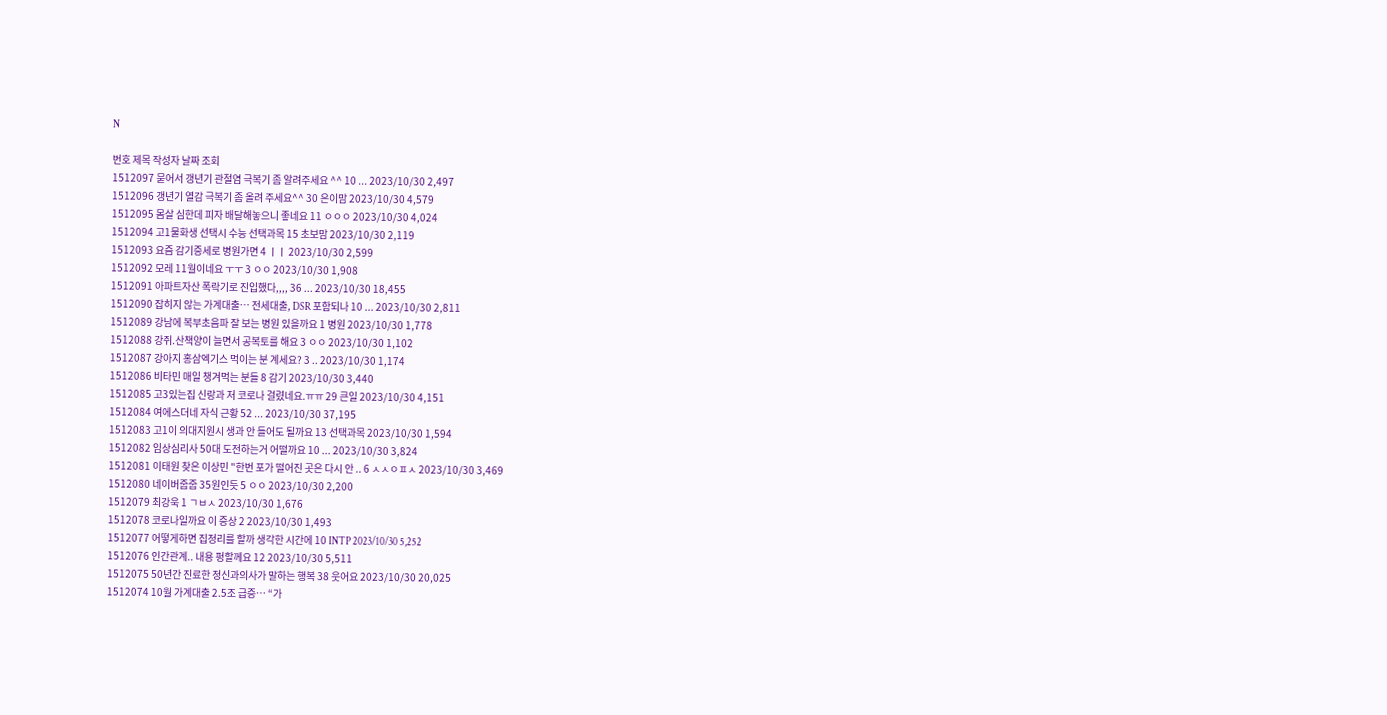N

번호 제목 작성자 날짜 조회
1512097 묻어서 갱년기 관절염 극복기 좀 알려주세요 ^^ 10 ... 2023/10/30 2,497
1512096 갱년기 열감 극복기 좀 올려 주세요^^ 30 은이맘 2023/10/30 4,579
1512095 몸살 심한데 피자 배달해놓으니 좋네요 11 ㅇㅇㅇ 2023/10/30 4,024
1512094 고1물화생 선택시 수능 선택과목 15 초보맘 2023/10/30 2,119
1512093 요즘 감기증세로 병원가면 4 ㅣㅣ 2023/10/30 2,599
1512092 모레 11월이네요 ㅜㅜ 3 ㅇㅇ 2023/10/30 1,908
1512091 아파트자산 폭락기로 진입했다,,,, 36 ... 2023/10/30 18,455
1512090 잡히지 않는 가계대출… 전세대출, DSR 포함되나 10 ... 2023/10/30 2,811
1512089 강남에 복부초음파 잘 보는 병원 있을까요 1 병원 2023/10/30 1,778
1512088 강쥐.산책양이 늘면서 공복토를 해요 3 ㅇㅇ 2023/10/30 1,102
1512087 강아지 홍삼엑기스 먹이는 분 계세요? 3 .. 2023/10/30 1,174
1512086 비타민 매일 챙겨먹는 분들 8 감기 2023/10/30 3,440
1512085 고3있는집 신랑과 저 코로나 걸렸네요.ㅠㅠ 29 큰일 2023/10/30 4,151
1512084 여에스더네 자식 근황 52 ... 2023/10/30 37,195
1512083 고1이 의대지원시 생과 안 들어도 될까요 13 선택과목 2023/10/30 1,594
1512082 임상심리사 50대 도전하는거 어떨까요 10 ... 2023/10/30 3,824
1512081 이태원 찾은 이상민 "한번 포가 떨어진 곳은 다시 안 .. 6 ㅅㅅㅇㅍㅅ 2023/10/30 3,469
1512080 네이버줍줍 35원인듯 5 ㅇㅇ 2023/10/30 2,200
1512079 최강욱 1 ㄱㅂㅅ 2023/10/30 1,676
1512078 코로나일까요 이 증상 2 2023/10/30 1,493
1512077 어떻게하면 집정리를 할까 생각한 시간에 10 INTP 2023/10/30 5,252
1512076 인간관계.. 내용 펑할께요 12 2023/10/30 5,511
1512075 50년간 진료한 정신과의사가 말하는 행복 38 웃어요 2023/10/30 20,025
1512074 10월 가계대출 2.5조 급증… “가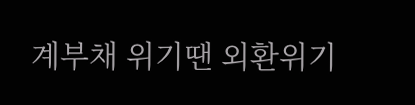계부채 위기땐 외환위기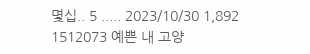몇십.. 5 ..... 2023/10/30 1,892
1512073 예쁜 내 고양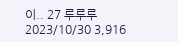이.. 27 루루루 2023/10/30 3,916